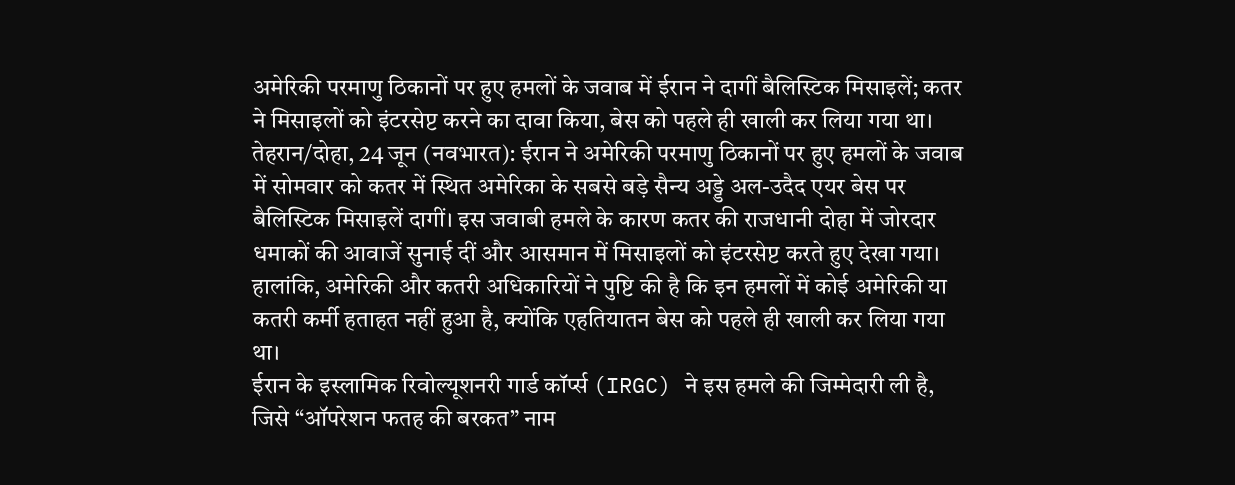अमेरिकी परमाणु ठिकानों पर हुए हमलों के जवाब में ईरान ने दागीं बैलिस्टिक मिसाइलें; कतर ने मिसाइलों को इंटरसेप्ट करने का दावा किया, बेस को पहले ही खाली कर लिया गया था।
तेहरान/दोहा, 24 जून (नवभारत): ईरान ने अमेरिकी परमाणु ठिकानों पर हुए हमलों के जवाब में सोमवार को कतर में स्थित अमेरिका के सबसे बड़े सैन्य अड्डे अल-उदैद एयर बेस पर बैलिस्टिक मिसाइलें दागीं। इस जवाबी हमले के कारण कतर की राजधानी दोहा में जोरदार धमाकों की आवाजें सुनाई दीं और आसमान में मिसाइलों को इंटरसेप्ट करते हुए देखा गया। हालांकि, अमेरिकी और कतरी अधिकारियों ने पुष्टि की है कि इन हमलों में कोई अमेरिकी या कतरी कर्मी हताहत नहीं हुआ है, क्योंकि एहतियातन बेस को पहले ही खाली कर लिया गया था।
ईरान के इस्लामिक रिवोल्यूशनरी गार्ड कॉर्प्स (IRGC) ने इस हमले की जिम्मेदारी ली है, जिसे “ऑपरेशन फतह की बरकत” नाम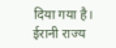दिया गया है। ईरानी राज्य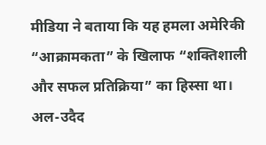मीडिया ने बताया कि यह हमला अमेरिकी “आक्रामकता” के खिलाफ “शक्तिशाली और सफल प्रतिक्रिया” का हिस्सा था। अल-उदैद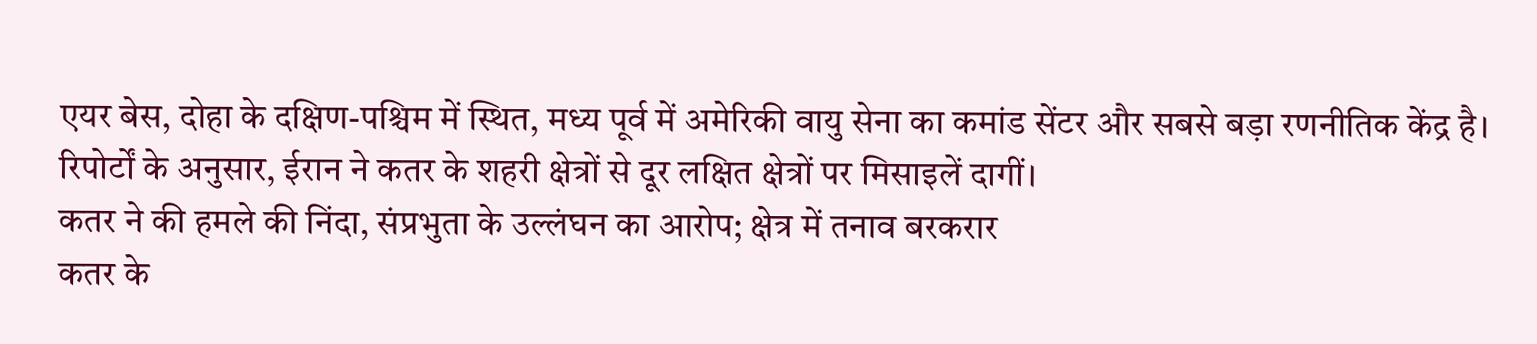एयर बेस, दोहा के दक्षिण-पश्चिम में स्थित, मध्य पूर्व में अमेरिकी वायु सेना का कमांड सेंटर और सबसे बड़ा रणनीतिक केंद्र है। रिपोर्टों के अनुसार, ईरान ने कतर के शहरी क्षेत्रों से दूर लक्षित क्षेत्रों पर मिसाइलें दागीं।
कतर ने की हमले की निंदा, संप्रभुता के उल्लंघन का आरोप; क्षेत्र में तनाव बरकरार
कतर के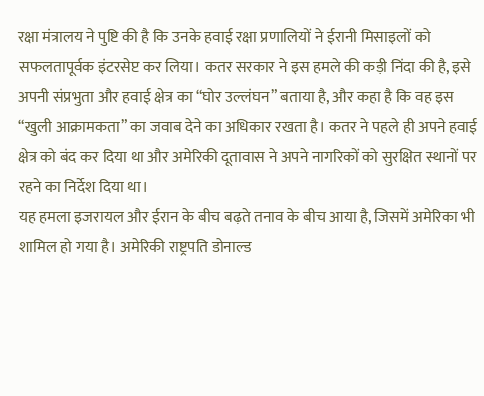रक्षा मंत्रालय ने पुष्टि की है कि उनके हवाई रक्षा प्रणालियों ने ईरानी मिसाइलों को सफलतापूर्वक इंटरसेप्ट कर लिया। कतर सरकार ने इस हमले की कड़ी निंदा की है, इसे अपनी संप्रभुता और हवाई क्षेत्र का “घोर उल्लंघन” बताया है, और कहा है कि वह इस “खुली आक्रामकता” का जवाब देने का अधिकार रखता है। कतर ने पहले ही अपने हवाई क्षेत्र को बंद कर दिया था और अमेरिकी दूतावास ने अपने नागरिकों को सुरक्षित स्थानों पर रहने का निर्देश दिया था।
यह हमला इजरायल और ईरान के बीच बढ़ते तनाव के बीच आया है, जिसमें अमेरिका भी शामिल हो गया है। अमेरिकी राष्ट्रपति डोनाल्ड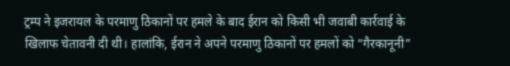ट्रम्प ने इजरायल के परमाणु ठिकानों पर हमले के बाद ईरान को किसी भी जवाबी कार्रवाई के खिलाफ चेतावनी दी थी। हालांकि, ईरान ने अपने परमाणु ठिकानों पर हमलों को “गैरकानूनी”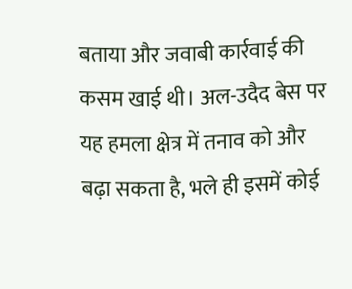बताया और जवाबी कार्रवाई की कसम खाई थी। अल-उदैद बेस पर यह हमला क्षेत्र में तनाव को और बढ़ा सकता है, भले ही इसमें कोई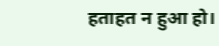हताहत न हुआ हो।